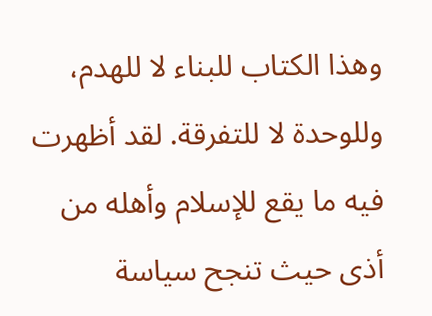وهذا الكتاب للبناء لا للهدم، وللوحدة لا للتفرقة. لقد أظهرت فيه ما يقع للإسلام وأهله من أذى حيث تنجح سياسة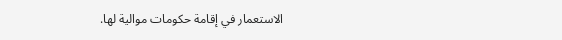الاستعمار في إقامة حكومات موالية لها.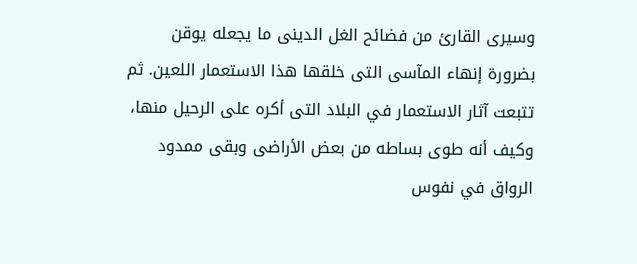وسيرى القارئ من فضائح الغل الدينى ما يجعله يوقن بضرورة إنهاء المآسى التى خلقها هذا الاستعمار اللعين. ثم تتبعت آثار الاستعمار في البلاد التى أكره على الرحيل منها، وكيف أنه طوى بساطه من بعض الأراضى وبقى ممدود الرواق في نفوس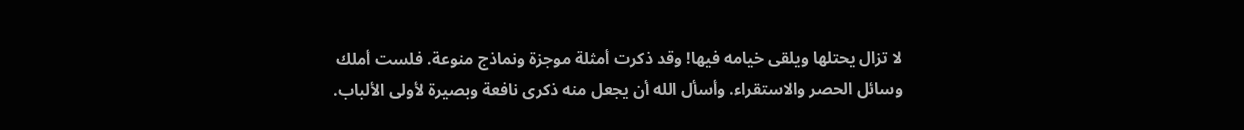لا تزال يحتلها ويلقى خيامه فيها! وقد ذكرت أمثلة موجزة ونماذج منوعة. فلست أملك وسائل الحصر والاستقراء. وأسأل الله أن يجعل منه ذكرى نافعة وبصيرة لأولى الألباب.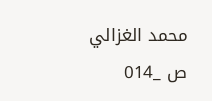محمد الغزالي ص _014